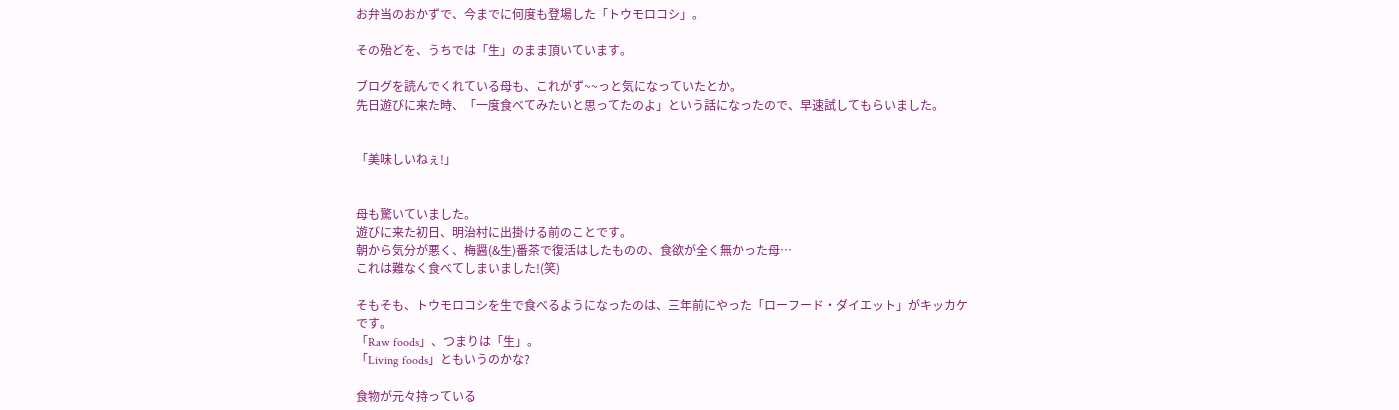お弁当のおかずで、今までに何度も登場した「トウモロコシ」。

その殆どを、うちでは「生」のまま頂いています。

ブログを読んでくれている母も、これがず~~っと気になっていたとか。
先日遊びに来た時、「一度食べてみたいと思ってたのよ」という話になったので、早速試してもらいました。


「美味しいねぇ!」


母も驚いていました。
遊びに来た初日、明治村に出掛ける前のことです。
朝から気分が悪く、梅醤(&生)番茶で復活はしたものの、食欲が全く無かった母…
これは難なく食べてしまいました!(笑)

そもそも、トウモロコシを生で食べるようになったのは、三年前にやった「ローフード・ダイエット」がキッカケです。
「Raw foods」、つまりは「生」。
「Living foods」ともいうのかな?

食物が元々持っている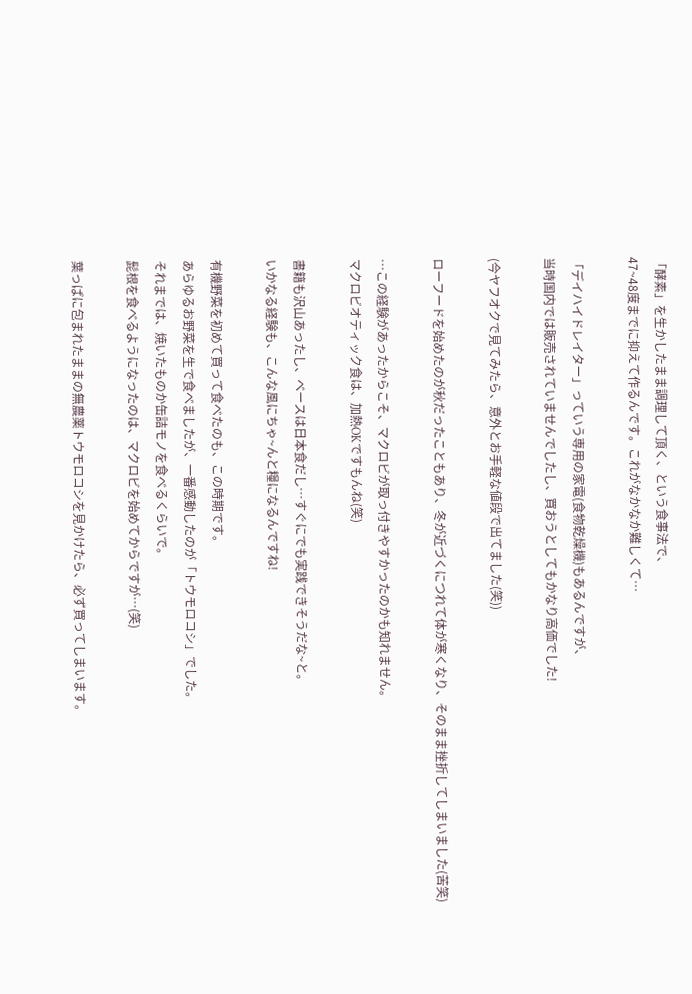「酵素」を生かしたまま調理して頂く、という食事法で、
47~48度までに抑えて作るんです。これがなかなか難しくて…

「デイハイドレイター」っていう専用の家電(食物乾燥機)もあるんですが、
当時国内では販売されていませんでしたし、買おうとしてもかなり高価でした!

(今ヤフオクで見てみたら、意外とお手軽な値段で出てました(笑))

ローフードを始めたのが秋だったこともあり、冬が近づくにつれて体が寒くなり、そのまま挫折してしまいました(苦笑)

…この経験があったからこそ、マクロビが取っ付きやすかったのかも知れません。
マクロビオティック食は、加熱OKですもんね(笑)

書籍も沢山あったし、ベースは日本食だし…すぐにでも実践できそうだな~と。
いかなる経験も、こんな風にちゃ~んと糧になるんですね!

有機野菜を初めて買って食べたのも、この時期です。
あらゆるお野菜を生で食べましたが、一番感動したのが「トウモロコシ」でした。
それまでは、焼いたものか缶詰モノを食べるくらいで。
髭根を食べるようになったのは、マクロビを始めてからですが…(笑)

葉っぱに包まれたままの無農薬トウモロコシを見かけたら、必ず買ってしまいます。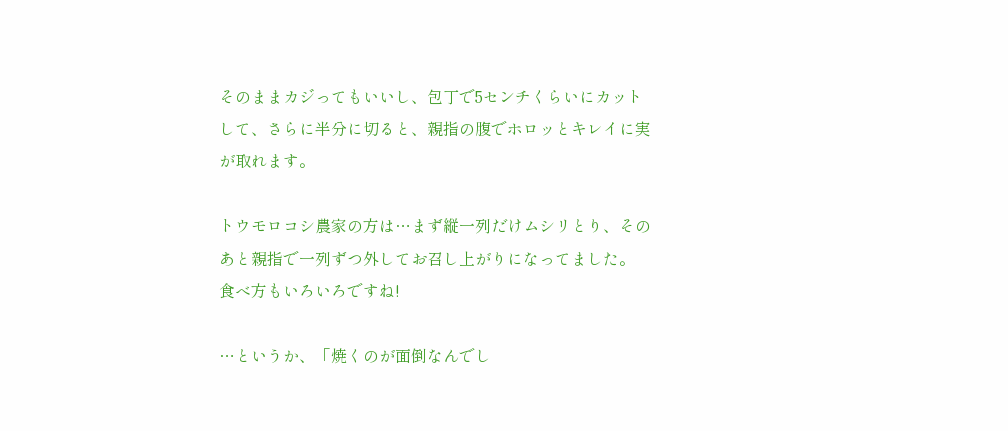そのままカジってもいいし、包丁で5センチくらいにカットして、さらに半分に切ると、親指の腹でホロッとキレイに実が取れます。

トウモロコシ農家の方は…まず縦一列だけムシリとり、そのあと親指で一列ずつ外してお召し上がりになってました。
食べ方もいろいろですね!

…というか、「焼くのが面倒なんでし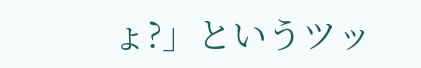ょ?」というツッ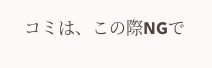コミは、この際NGで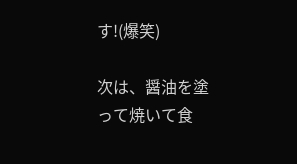す!(爆笑)

次は、醤油を塗って焼いて食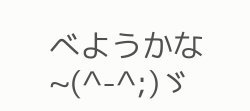べようかな~(^-^;)ゞ